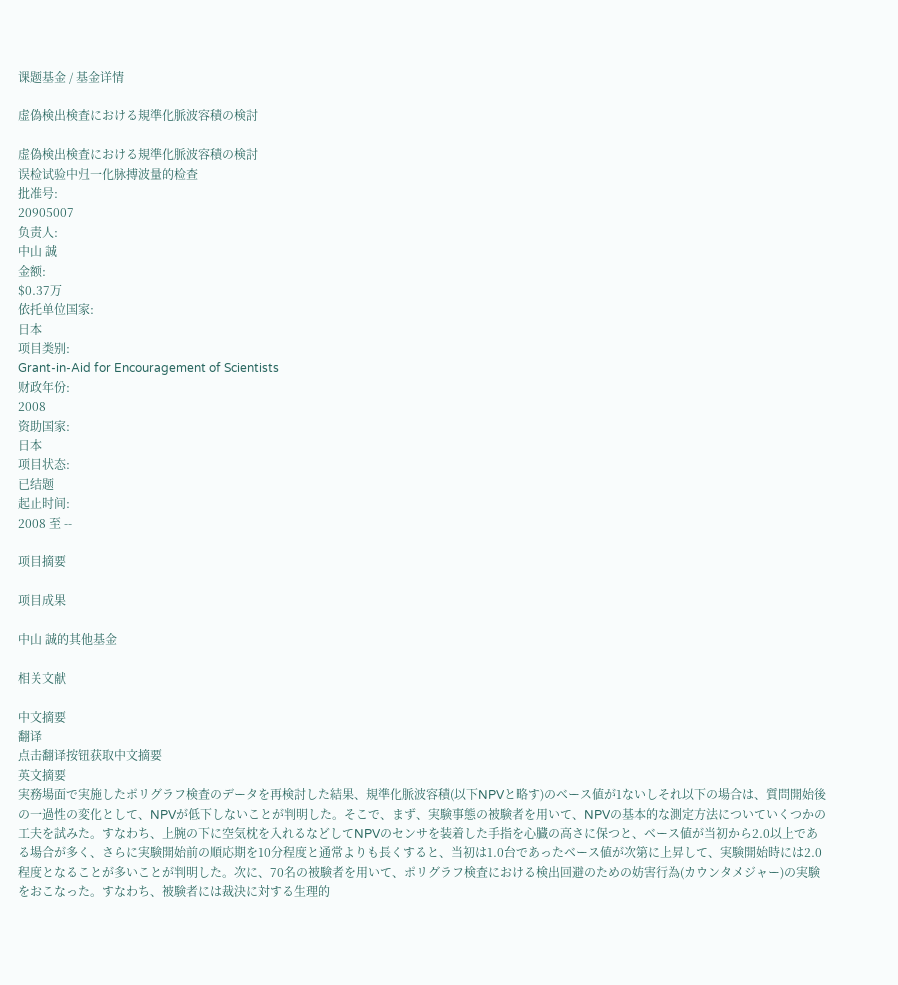课题基金 / 基金详情

虚偽検出検査における規準化脈波容積の検討

虚偽検出検査における規準化脈波容積の検討
误检试验中归一化脉搏波量的检查
批准号:
20905007
负责人:
中山 誠
金额:
$0.37万
依托单位国家:
日本
项目类别:
Grant-in-Aid for Encouragement of Scientists
财政年份:
2008
资助国家:
日本
项目状态:
已结题
起止时间:
2008 至 --

项目摘要

项目成果

中山 誠的其他基金

相关文献

中文摘要
翻译
点击翻译按钮获取中文摘要
英文摘要
実務場面で実施したポリグラフ検査のデータを再検討した結果、規準化脈波容積(以下NPVと略す)のベース値が1ないしそれ以下の場合は、質問開始後の一過性の変化として、NPVが低下しないことが判明した。そこで、まず、実験事態の被験者を用いて、NPVの基本的な測定方法についていくつかの工夫を試みた。すなわち、上腕の下に空気枕を入れるなどしてNPVのセンサを装着した手指を心臓の高さに保つと、ベース値が当初から2.0以上である場合が多く、さらに実験開始前の順応期を10分程度と通常よりも長くすると、当初は1.0台であったベース値が次第に上昇して、実験開始時には2.0程度となることが多いことが判明した。次に、70名の被験者を用いて、ポリグラフ検査における検出回避のための妨害行為(カウンタメジャー)の実験をおこなった。すなわち、被験者には裁決に対する生理的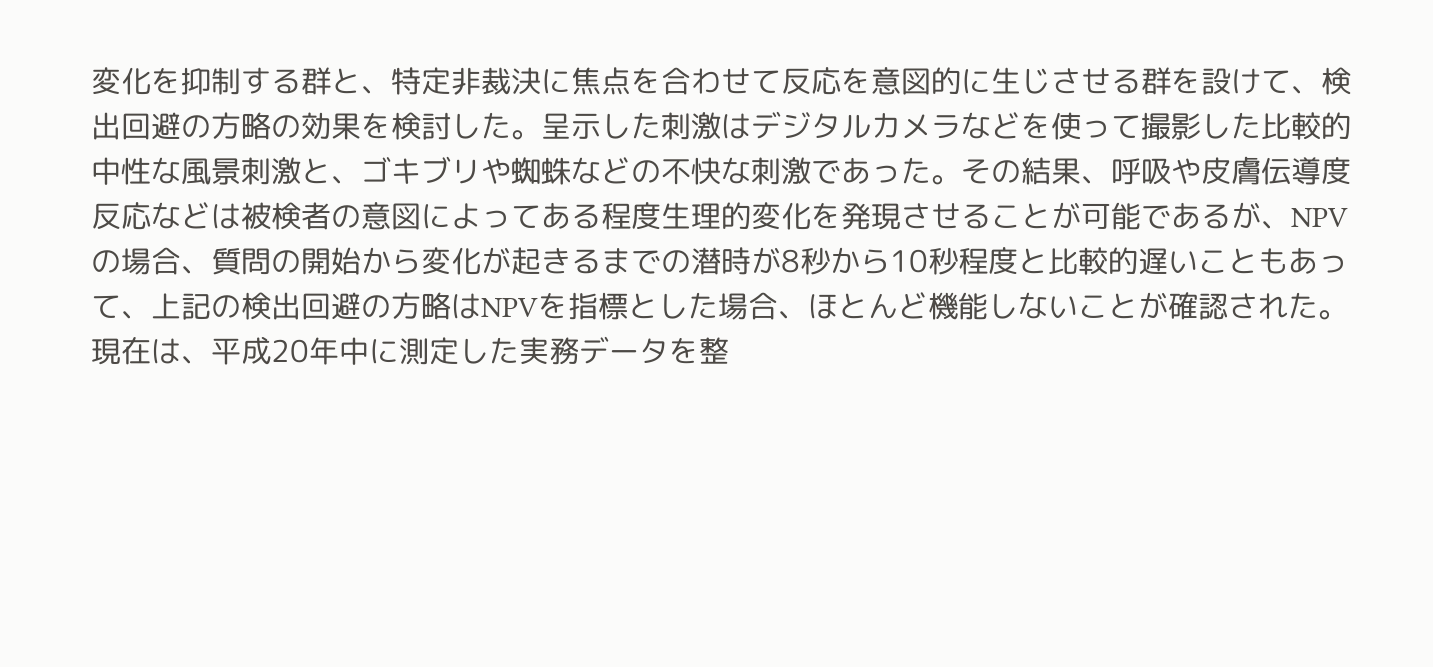変化を抑制する群と、特定非裁決に焦点を合わせて反応を意図的に生じさせる群を設けて、検出回避の方略の効果を検討した。呈示した刺激はデジタルカメラなどを使って撮影した比較的中性な風景刺激と、ゴキブリや蜘蛛などの不快な刺激であった。その結果、呼吸や皮膚伝導度反応などは被検者の意図によってある程度生理的変化を発現させることが可能であるが、NPVの場合、質問の開始から変化が起きるまでの潜時が8秒から10秒程度と比較的遅いこともあって、上記の検出回避の方略はNPVを指標とした場合、ほとんど機能しないことが確認された。現在は、平成20年中に測定した実務データを整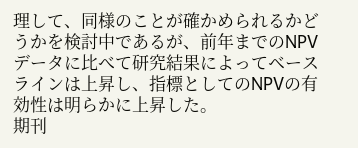理して、同様のことが確かめられるかどうかを検討中であるが、前年までのNPVデータに比べて研究結果によってベースラインは上昇し、指標としてのNPVの有効性は明らかに上昇した。
期刊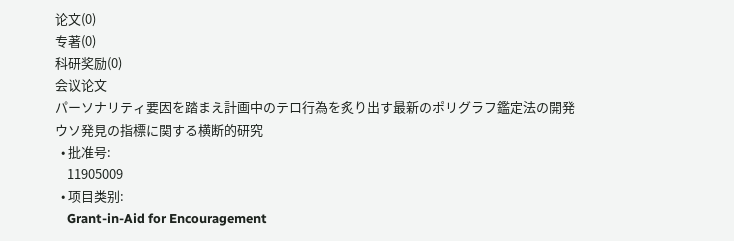论文(0)
专著(0)
科研奖励(0)
会议论文
パーソナリティ要因を踏まえ計画中のテロ行為を炙り出す最新のポリグラフ鑑定法の開発
ウソ発見の指標に関する横断的研究
  • 批准号:
    11905009
  • 项目类别:
    Grant-in-Aid for Encouragement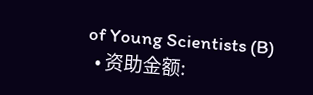of Young Scientists (B)
  • 资助金额: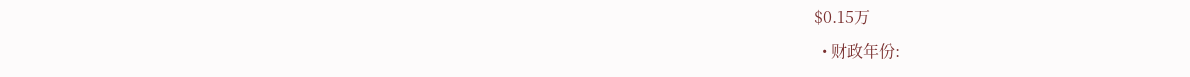$0.15万
  • 财政年份: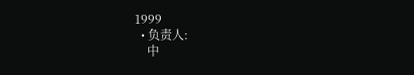1999
  • 负责人:
    中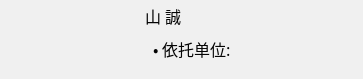山 誠
  • 依托单位: